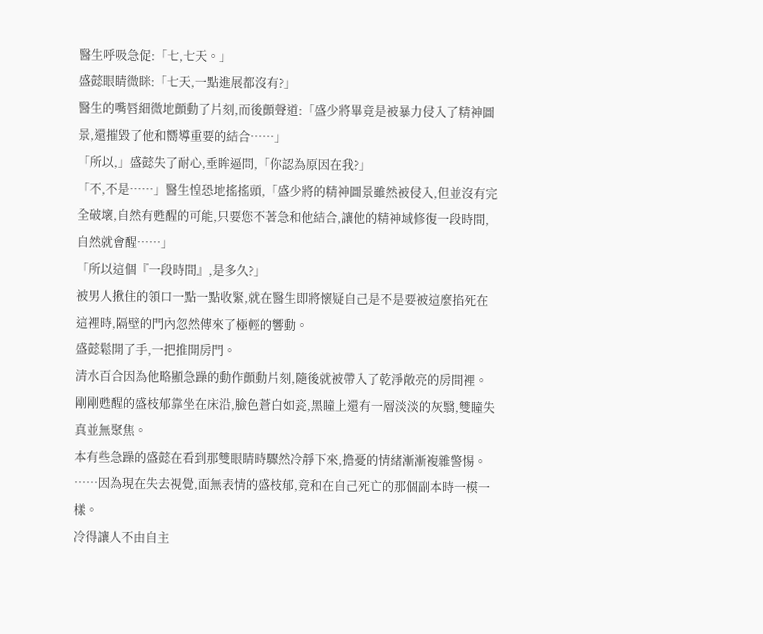醫生呼吸急促:「七,七天。」
盛懿眼睛微眯:「七天,一點進展都沒有?」
醫生的嘴唇細微地顫動了片刻,而後顫聲道:「盛少將畢竟是被暴力侵入了精神圖景,還摧毀了他和嚮導重要的結合……」
「所以,」盛懿失了耐心,垂眸逼問,「你認為原因在我?」
「不,不是……」醫生惶恐地搖搖頭,「盛少將的精神圖景雖然被侵入,但並沒有完全破壞,自然有甦醒的可能,只要您不著急和他結合,讓他的精神域修復一段時間,自然就會醒……」
「所以這個『一段時間』,是多久?」
被男人揪住的領口一點一點收緊,就在醫生即將懷疑自己是不是要被這麼掐死在這裡時,隔壁的門內忽然傳來了極輕的響動。
盛懿鬆開了手,一把推開房門。
清水百合因為他略顯急躁的動作顫動片刻,隨後就被帶入了乾淨敞亮的房間裡。
剛剛甦醒的盛枝郁靠坐在床沿,臉色蒼白如瓷,黑瞳上還有一層淡淡的灰翳,雙瞳失真並無聚焦。
本有些急躁的盛懿在看到那雙眼睛時驟然冷靜下來,擔憂的情緒漸漸複雜警惕。
……因為現在失去視覺,面無表情的盛枝郁,竟和在自己死亡的那個副本時一模一樣。
冷得讓人不由自主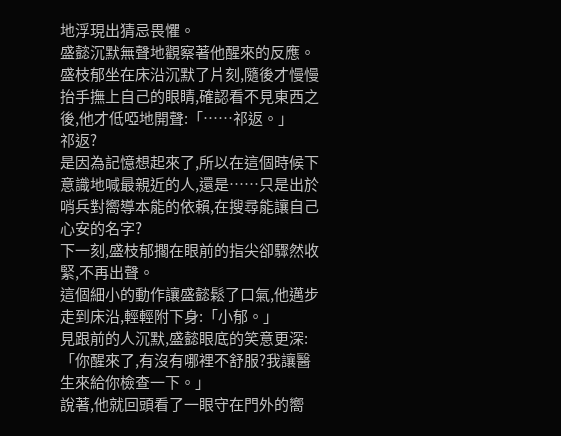地浮現出猜忌畏懼。
盛懿沉默無聲地觀察著他醒來的反應。
盛枝郁坐在床沿沉默了片刻,隨後才慢慢抬手撫上自己的眼睛,確認看不見東西之後,他才低啞地開聲:「……祁返。」
祁返?
是因為記憶想起來了,所以在這個時候下意識地喊最親近的人,還是……只是出於哨兵對嚮導本能的依賴,在搜尋能讓自己心安的名字?
下一刻,盛枝郁擱在眼前的指尖卻驟然收緊,不再出聲。
這個細小的動作讓盛懿鬆了口氣,他邁步走到床沿,輕輕附下身:「小郁。」
見跟前的人沉默,盛懿眼底的笑意更深:「你醒來了,有沒有哪裡不舒服?我讓醫生來給你檢查一下。」
說著,他就回頭看了一眼守在門外的嚮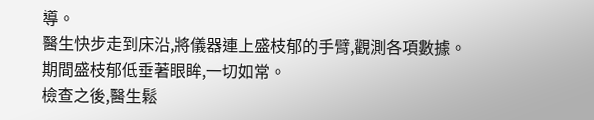導。
醫生快步走到床沿,將儀器連上盛枝郁的手臂,觀測各項數據。
期間盛枝郁低垂著眼眸,一切如常。
檢查之後,醫生鬆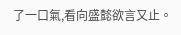了一口氣,看向盛懿欲言又止。